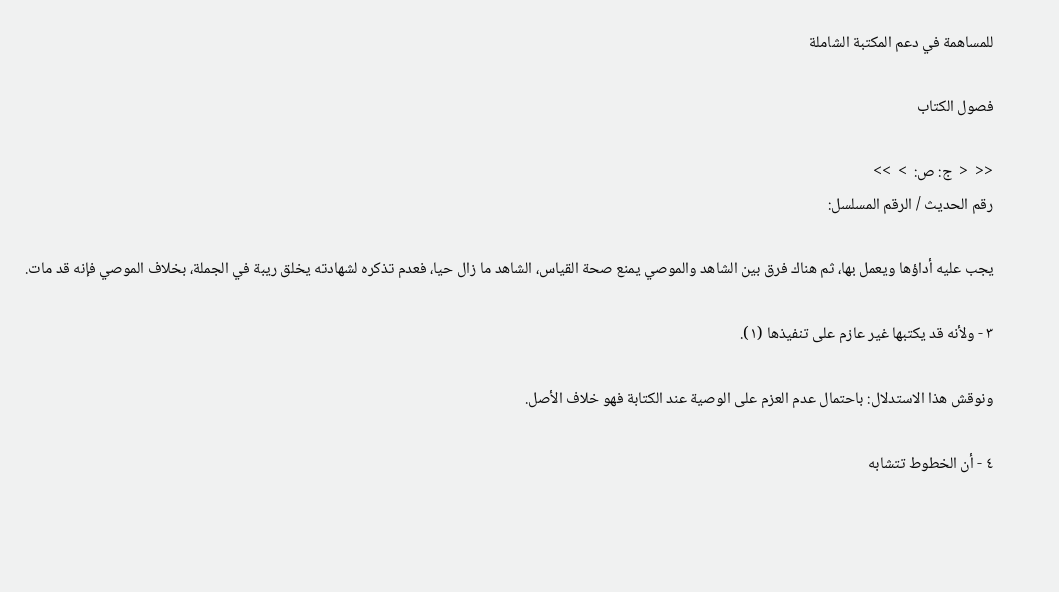للمساهمة في دعم المكتبة الشاملة

فصول الكتاب

<<  <  ج: ص:  >  >>
رقم الحديث / الرقم المسلسل:

يجب عليه أداؤها ويعمل بها، ثم هناك فرق بين الشاهد والموصي يمنع صحة القياس، الشاهد ما زال حيا، فعدم تذكره لشهادته يخلق ريبة في الجملة، بخلاف الموصي فإنه قد مات.

٣ - ولأنه قد يكتبها غير عازم على تنفيذها (١).

ونوقش هذا الاستدلال: باحتمال عدم العزم على الوصية عند الكتابة فهو خلاف الأصل.

٤ - أن الخطوط تتشابه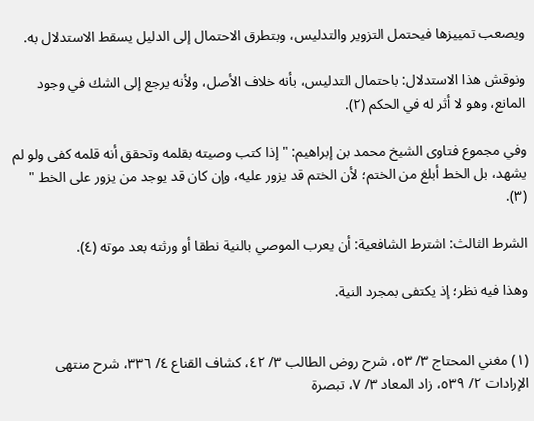ويصعب تمييزها فيحتمل التزوير والتدليس، وبتطرق الاحتمال إلى الدليل يسقط الاستدلال به.

ونوقش هذا الاستدلال: باحتمال التدليس، بأنه خلاف الأصل، ولأنه يرجع إلى الشك في وجود المانع، وهو لا أثر له في الحكم (٢).

وفي مجموع فتاوى الشيخ محمد بن إبراهيم: " إذا كتب وصيته بقلمه وتحقق أنه قلمه كفى ولو لم يشهد، بل الخط أبلغ من الختم؛ لأن الختم قد يزور عليه، وإن كان قد يوجد من يزور على الخط " (٣).

الشرط الثالث: اشترط الشافعية: أن يعرب الموصي بالنية نطقا أو ورثته بعد موته (٤).

وهذا فيه نظر؛ إذ يكتفى بمجرد النية.


(١) مغني المحتاج ٣/ ٥٣، شرح روض الطالب ٣/ ٤٢، كشاف القناع ٤/ ٣٣٦، شرح منتهى الإرادات ٢/ ٥٣٩، زاد المعاد ٣/ ٧، تبصرة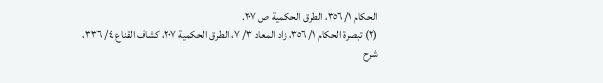الحكام ١/ ٣٥٦، الطرق الحكمية ص ٢٠٧.
(٢) تبصرة الحكام ١/ ٣٥٦، زاد المعاد ٣/ ٧، الطرق الحكمية ٢٠٧، كشاف القناع ٤/ ٣٣٦، شرح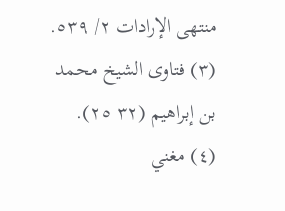منتهى الإرادات ٢/ ٥٣٩.
(٣) فتاوى الشيخ محمد بن إبراهيم (٣٢ ٢٥).
(٤) مغني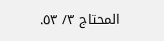المحتاج ٣/ ٥٣.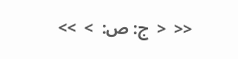<<  <  ج: ص:  >  >>